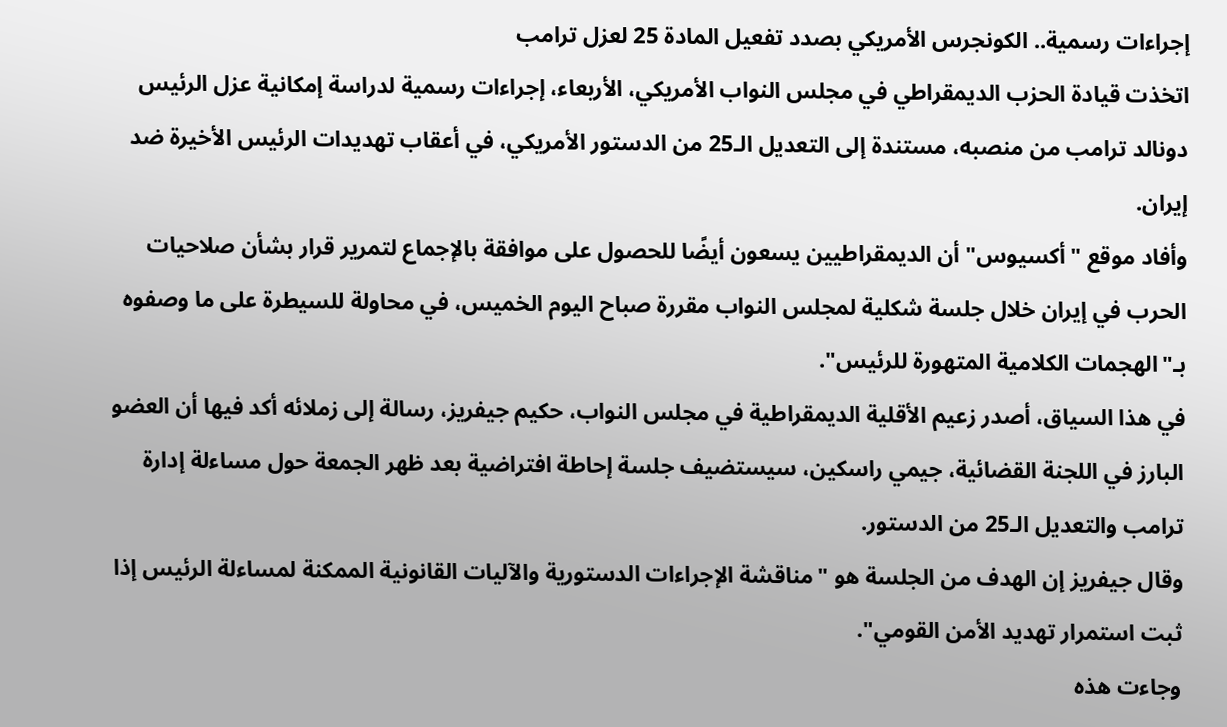إجراءات رسمية.. الكونجرس الأمريكي بصدد تفعيل المادة 25 لعزل ترامب
اتخذت قيادة الحزب الديمقراطي في مجلس النواب الأمريكي، الأربعاء، إجراءات رسمية لدراسة إمكانية عزل الرئيس دونالد ترامب من منصبه، مستندة إلى التعديل الـ25 من الدستور الأمريكي، في أعقاب تهديدات الرئيس الأخيرة ضد إيران.
وأفاد موقع "أكسيوس" أن الديمقراطيين يسعون أيضًا للحصول على موافقة بالإجماع لتمرير قرار بشأن صلاحيات الحرب في إيران خلال جلسة شكلية لمجلس النواب مقررة صباح اليوم الخميس، في محاولة للسيطرة على ما وصفوه بـ"الهجمات الكلامية المتهورة للرئيس".
في هذا السياق، أصدر زعيم الأقلية الديمقراطية في مجلس النواب، حكيم جيفريز، رسالة إلى زملائه أكد فيها أن العضو البارز في اللجنة القضائية، جيمي راسكين، سيستضيف جلسة إحاطة افتراضية بعد ظهر الجمعة حول مساءلة إدارة ترامب والتعديل الـ25 من الدستور.
وقال جيفريز إن الهدف من الجلسة هو "مناقشة الإجراءات الدستورية والآليات القانونية الممكنة لمساءلة الرئيس إذا ثبت استمرار تهديد الأمن القومي".
وجاءت هذه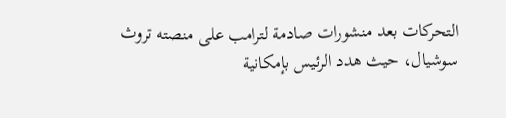التحركات بعد منشورات صادمة لترامب على منصته تروث سوشيال، حيث هدد الرئيس بإمكانية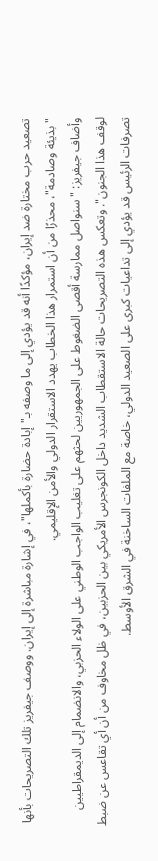تصعيد حرب مختارة ضد إيران، مؤكدًا أنه قد يؤدي إلى ما وصفه بـ"إبادة حضارة بأكملها"، في إشارة مباشرة إلى إيران. ووصف جيفريز تلك التصريحات بأنها "بذيئة وصادمة"، محذرًا من أن استمرار هذا الخطاب يهدد الاستقرار الدولي والأمن الإقليمي.
وأضاف جيفريز: "سنواصل ممارسة أقصى الضغوط على الجمهوريين لحثهم على تغليب الواجب الوطني على الولاء الحزبي، والانضمام إلى الديمقراطيين لوقف هذا الجنون". وتعكس هذه التصريحات حالة الاستقطاب الشديد داخل الكونجرس الأمريكي بين الحزبين، في ظل مخاوف من أن أي تقاعس عن ضبط تصرفات الرئيس قد يؤدي إلى تداعيات كبرى على الصعيد الدولي، خاصة مع الملفات الساخنة في الشرق الأوسط.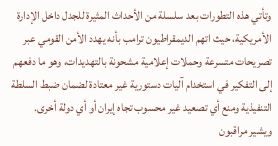وتأتي هذه التطورات بعد سلسلة من الأحداث المثيرة للجدل داخل الإدارة الأمريكية، حيث اتهم الديمقراطيون ترامب بأنه يهدد الأمن القومي عبر تصريحات متسرعة وحملات إعلامية مشحونة بالتهديدات، وهو ما دفعهم إلى التفكير في استخدام آليات دستورية غير معتادة لضمان ضبط السلطة التنفيذية ومنع أي تصعيد غير محسوب تجاه إيران أو أي دولة أخرى.
ويشير مراقبون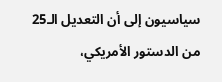سياسيون إلى أن التعديل الـ25 من الدستور الأمريكي،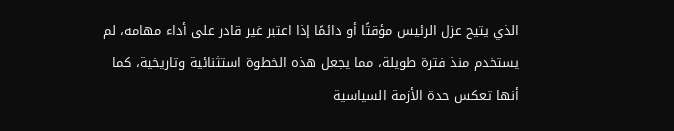الذي يتيح عزل الرئيس مؤقتًا أو دائمًا إذا اعتبر غير قادر على أداء مهامه، لم يستخدم منذ فترة طويلة، مما يجعل هذه الخطوة استثنائية وتاريخية، كما أنها تعكس حدة الأزمة السياسية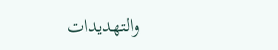والتهديدات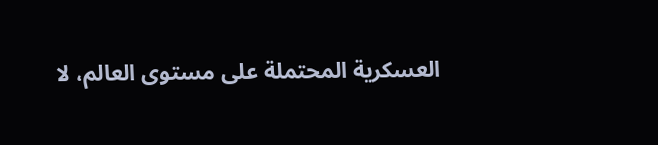العسكرية المحتملة على مستوى العالم، لا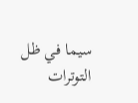سيما في ظل التوترات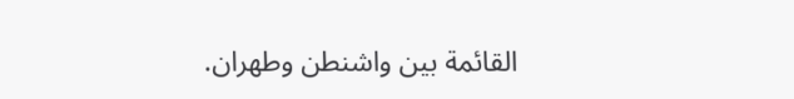القائمة بين واشنطن وطهران.